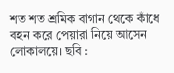শত শত শ্রমিক বাগান থেকে কাঁধে বহন করে পেয়ারা নিয়ে আসেন লোকালয়ে। ছবি :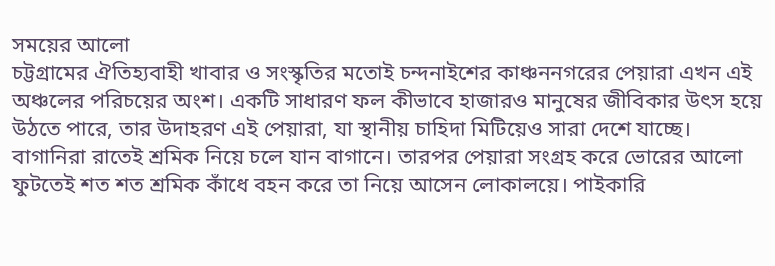সময়ের আলো
চট্টগ্রামের ঐতিহ্যবাহী খাবার ও সংস্কৃতির মতোই চন্দনাইশের কাঞ্চননগরের পেয়ারা এখন এই অঞ্চলের পরিচয়ের অংশ। একটি সাধারণ ফল কীভাবে হাজারও মানুষের জীবিকার উৎস হয়ে উঠতে পারে, তার উদাহরণ এই পেয়ারা, যা স্থানীয় চাহিদা মিটিয়েও সারা দেশে যাচ্ছে।
বাগানিরা রাতেই শ্রমিক নিয়ে চলে যান বাগানে। তারপর পেয়ারা সংগ্রহ করে ভোরের আলো ফুটতেই শত শত শ্রমিক কাঁধে বহন করে তা নিয়ে আসেন লোকালয়ে। পাইকারি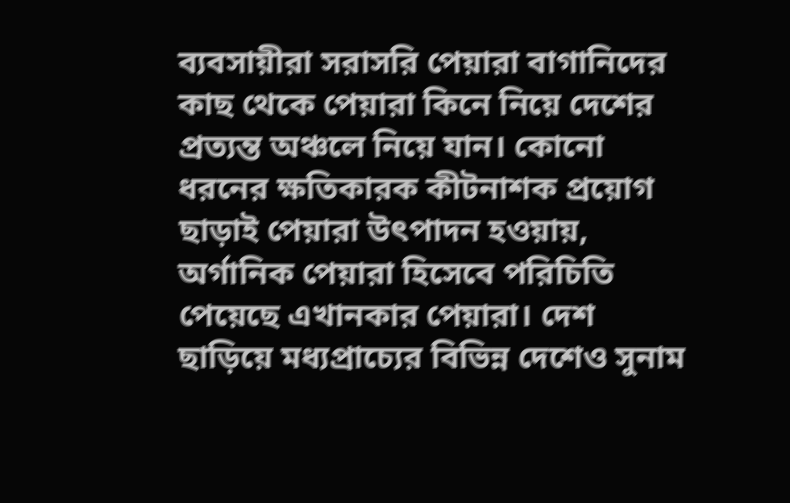ব্যবসায়ীরা সরাসরি পেয়ারা বাগানিদের কাছ থেকে পেয়ারা কিনে নিয়ে দেশের প্রত্যন্ত অঞ্চলে নিয়ে যান। কোনো ধরনের ক্ষতিকারক কীটনাশক প্রয়োগ ছাড়াই পেয়ারা উৎপাদন হওয়ায়, অর্গানিক পেয়ারা হিসেবে পরিচিতি পেয়েছে এখানকার পেয়ারা। দেশ ছাড়িয়ে মধ্যপ্রাচ্যের বিভিন্ন দেশেও সুনাম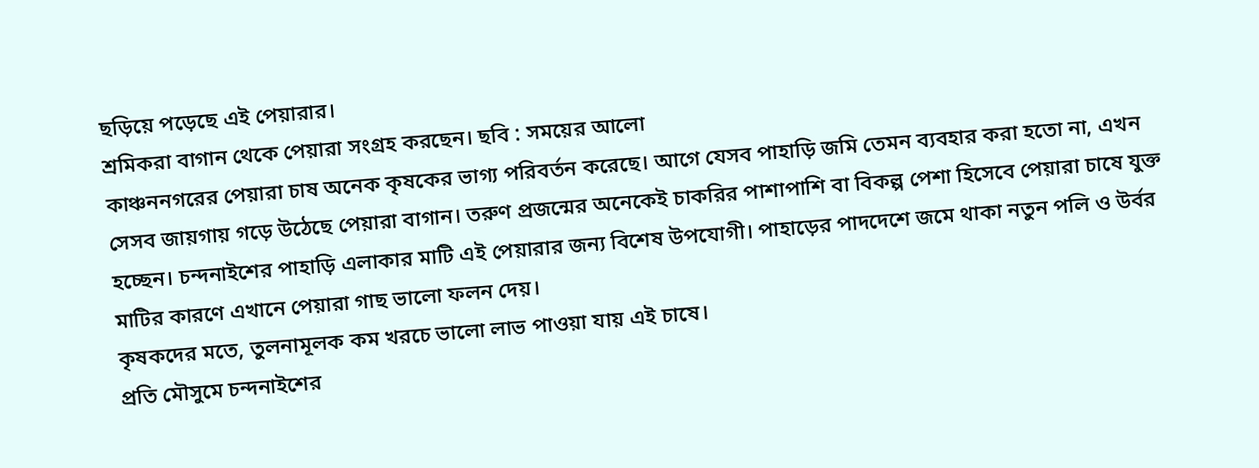ছড়িয়ে পড়েছে এই পেয়ারার।
শ্রমিকরা বাগান থেকে পেয়ারা সংগ্রহ করছেন। ছবি : সময়ের আলো
কাঞ্চননগরের পেয়ারা চাষ অনেক কৃষকের ভাগ্য পরিবর্তন করেছে। আগে যেসব পাহাড়ি জমি তেমন ব্যবহার করা হতো না, এখন সেসব জায়গায় গড়ে উঠেছে পেয়ারা বাগান। তরুণ প্রজন্মের অনেকেই চাকরির পাশাপাশি বা বিকল্প পেশা হিসেবে পেয়ারা চাষে যুক্ত হচ্ছেন। চন্দনাইশের পাহাড়ি এলাকার মাটি এই পেয়ারার জন্য বিশেষ উপযোগী। পাহাড়ের পাদদেশে জমে থাকা নতুন পলি ও উর্বর মাটির কারণে এখানে পেয়ারা গাছ ভালো ফলন দেয়।
কৃষকদের মতে, তুলনামূলক কম খরচে ভালো লাভ পাওয়া যায় এই চাষে।
প্রতি মৌসুমে চন্দনাইশের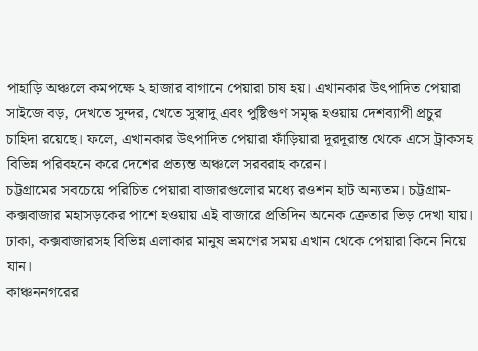পাহাড়ি অঞ্চলে কমপক্ষে ২ হাজার বাগানে পেয়ারা চাষ হয়। এখানকার উৎপাদিত পেয়ারা সাইজে বড়, দেখতে সুন্দর, খেতে সুস্বাদু এবং পুষ্টিগুণ সমৃদ্ধ হওয়ায় দেশব্যাপী প্রচুর চাহিদা রয়েছে। ফলে, এখানকার উৎপাদিত পেয়ারা ফাঁড়িয়ারা দূরদূরান্ত থেকে এসে ট্রাকসহ বিভিন্ন পরিবহনে করে দেশের প্রত্যন্ত অঞ্চলে সরবরাহ করেন।
চট্টগ্রামের সবচেয়ে পরিচিত পেয়ারা বাজারগুলোর মধ্যে রওশন হাট অন্যতম। চট্টগ্রাম-কক্সবাজার মহাসড়কের পাশে হওয়ায় এই বাজারে প্রতিদিন অনেক ক্রেতার ভিড় দেখা যায়। ঢাকা, কক্সবাজারসহ বিভিন্ন এলাকার মানুষ ভ্রমণের সময় এখান থেকে পেয়ারা কিনে নিয়ে যান।
কাঞ্চননগরের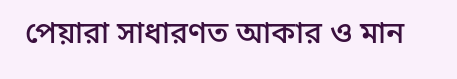পেয়ারা সাধারণত আকার ও মান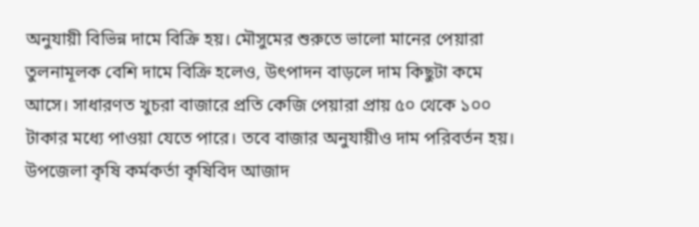অনুযায়ী বিভিন্ন দামে বিক্রি হয়। মৌসুমের শুরুতে ভালো মানের পেয়ারা তুলনামূলক বেশি দামে বিক্রি হলেও, উৎপাদন বাড়লে দাম কিছুটা কমে আসে। সাধারণত খুচরা বাজারে প্রতি কেজি পেয়ারা প্রায় ৫০ থেকে ১০০ টাকার মধ্যে পাওয়া যেতে পারে। তবে বাজার অনুযায়ীও দাম পরিবর্তন হয়।
উপজেলা কৃষি কর্মকর্তা কৃষিবিদ আজাদ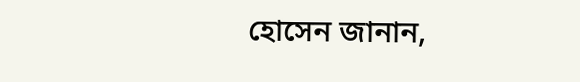হোসেন জানান,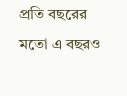প্রতি বছরের মতো এ বছরও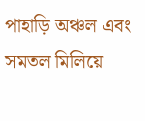পাহাড়ি অঞ্চল এবং সমতল মিলিয়ে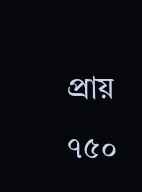প্রায় ৭৫০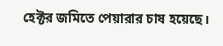হেক্টর জমিতে পেয়ারার চাষ হয়েছে।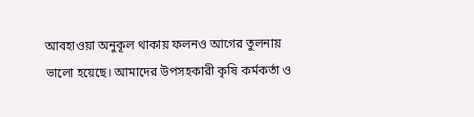আবহাওয়া অনুকূল থাকায় ফলনও আগের তুলনায় ভালো হয়েছে। আমাদের উপসহকারী কৃষি কর্মকর্তা ও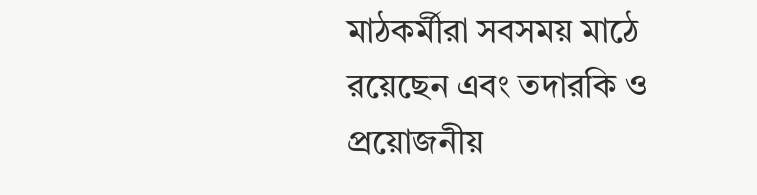মাঠকর্মীরা সবসময় মাঠে রয়েছেন এবং তদারকি ও প্রয়োজনীয়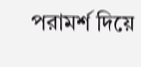পরামর্শ দিয়ে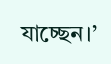যাচ্ছেন।’